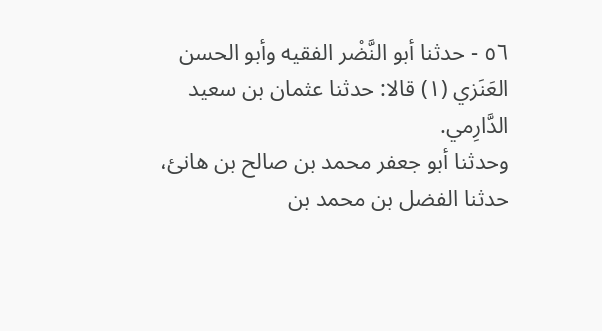٥٦ - حدثنا أبو النَّضْر الفقيه وأبو الحسن العَنَزي (١) قالا: حدثنا عثمان بن سعيد الدَّارِمي.
وحدثنا أبو جعفر محمد بن صالح بن هانئ، حدثنا الفضل بن محمد بن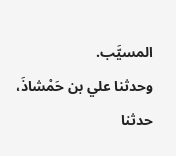المسيَّب.
وحدثنا علي بن حَمْشاذَ، حدثنا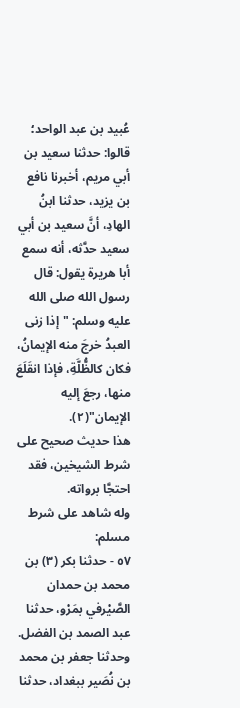عُبيد بن عبد الواحد؛ قالوا: حدثنا سعيد بن أبي مريم، أخبرنا نافع بن يزيد، حدثنا ابنُ الهادِ، أنَّ سعيد بن أبي سعيد حدَّثه، أنه سمع أبا هريرة يقول: قال رسول الله صلى الله عليه وسلم: "إذا زنى العبدُ خرجَ منه الإيمانُ، فكان كالظُّلَّةِ، فإذا انقَلَعَ منها، رجعَ إليه الإيمان"(٢).
هذا حديث صحيح على شرط الشيخين، فقد احتجَّا برواته.
وله شاهد على شرط مسلم:
٥٧ - حدثنا بكر (٣) بن محمد بن حمدان الصَّيْرفي بمَرْو، حدثنا عبد الصمد بن الفضل.
وحدثنا جعفر بن محمد بن نُصَير ببغداد، حدثنا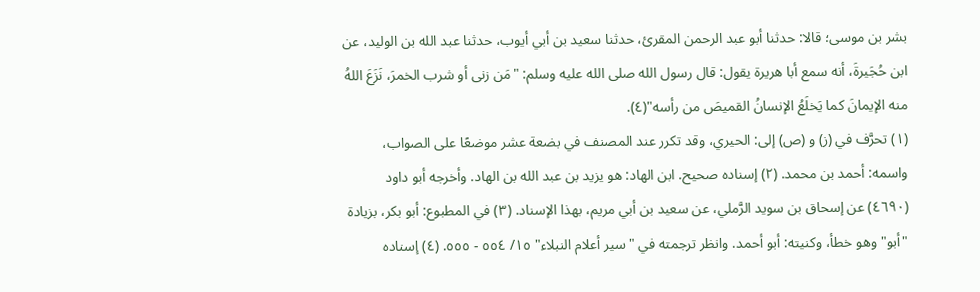بشر بن موسى؛ قالا: حدثنا أبو عبد الرحمن المقرئ، حدثنا سعيد بن أبي أيوب، حدثنا عبد الله بن الوليد، عن ابن حُجَيرةَ، أنه سمع أبا هريرة يقول: قال رسول الله صلى الله عليه وسلم: "مَن زنى أو شرب الخمرَ، نَزَعَ اللهُ منه الإيمانَ كما يَخلَعُ الإنسانُ القميصَ من رأسه"(٤).
(١) تحرَّف في (ز) و (ص) إلى: الحيري، وقد تكرر عند المصنف في بضعة عشر موضعًا على الصواب، واسمه: أحمد بن محمد. (٢) إسناده صحيح. ابن الهاد: هو يزيد بن عبد الله بن الهاد. وأخرجه أبو داود (٤٦٩٠) عن إسحاق بن سويد الرَّملي، عن سعيد بن أبي مريم، بهذا الإسناد. (٣) في المطبوع: أبو بكر، بزيادة "أبو" وهو خطأ، وكنيته: أبو أحمد. وانظر ترجمته في "سير أعلام النبلاء" ١٥/ ٥٥٤ - ٥٥٥. (٤) إسناده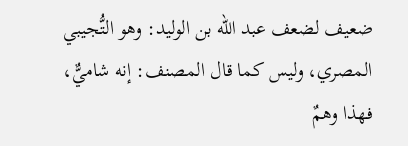ضعيف لضعف عبد الله بن الوليد: وهو التُّجيبي المصري، وليس كما قال المصنف: إنه شاميٌّ، فهذا وهمٌ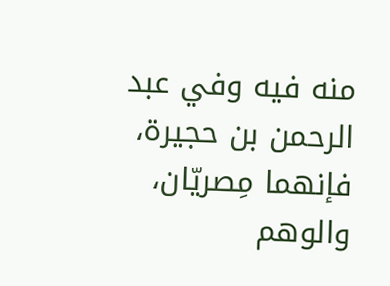منه فيه وفي عبد الرحمن بن حجيرة، فإنهما مِصريّان، والوهم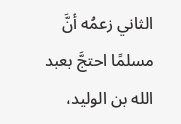الثاني زعمُه أنَّ مسلمًا احتجَّ بعبد الله بن الوليد،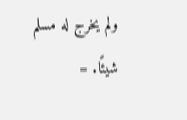ولم يخرج له مسلم شيئًا. =